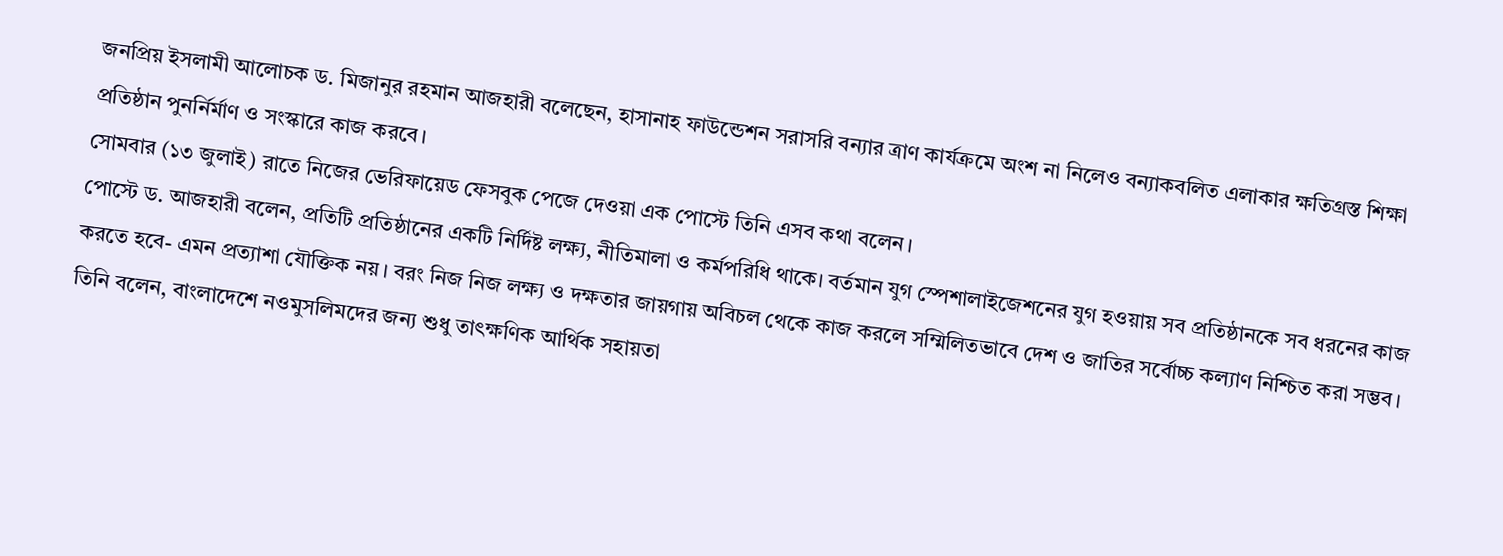জনপ্রিয় ইসলামী আলোচক ড. মিজানুর রহমান আজহারী বলেছেন, হাসানাহ ফাউন্ডেশন সরাসরি বন্যার ত্রাণ কার্যক্রমে অংশ না নিলেও বন্যাকবলিত এলাকার ক্ষতিগ্রস্ত শিক্ষা প্রতিষ্ঠান পুনর্নির্মাণ ও সংস্কারে কাজ করবে।
সোমবার (১৩ জুলাই) রাতে নিজের ভেরিফায়েড ফেসবুক পেজে দেওয়া এক পোস্টে তিনি এসব কথা বলেন।
পোস্টে ড. আজহারী বলেন, প্রতিটি প্রতিষ্ঠানের একটি নির্দিষ্ট লক্ষ্য, নীতিমালা ও কর্মপরিধি থাকে। বর্তমান যুগ স্পেশালাইজেশনের যুগ হওয়ায় সব প্রতিষ্ঠানকে সব ধরনের কাজ করতে হবে- এমন প্রত্যাশা যৌক্তিক নয়। বরং নিজ নিজ লক্ষ্য ও দক্ষতার জায়গায় অবিচল থেকে কাজ করলে সম্মিলিতভাবে দেশ ও জাতির সর্বোচ্চ কল্যাণ নিশ্চিত করা সম্ভব।
তিনি বলেন, বাংলাদেশে নওমুসলিমদের জন্য শুধু তাৎক্ষণিক আর্থিক সহায়তা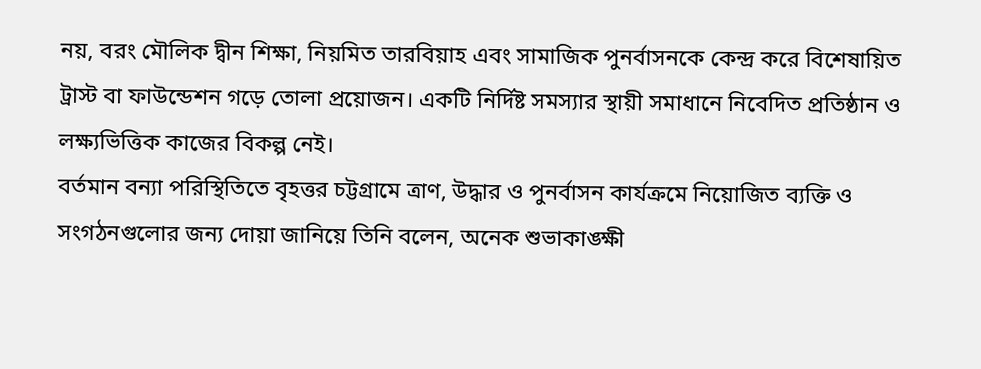নয়, বরং মৌলিক দ্বীন শিক্ষা, নিয়মিত তারবিয়াহ এবং সামাজিক পুনর্বাসনকে কেন্দ্র করে বিশেষায়িত ট্রাস্ট বা ফাউন্ডেশন গড়ে তোলা প্রয়োজন। একটি নির্দিষ্ট সমস্যার স্থায়ী সমাধানে নিবেদিত প্রতিষ্ঠান ও লক্ষ্যভিত্তিক কাজের বিকল্প নেই।
বর্তমান বন্যা পরিস্থিতিতে বৃহত্তর চট্টগ্রামে ত্রাণ, উদ্ধার ও পুনর্বাসন কার্যক্রমে নিয়োজিত ব্যক্তি ও সংগঠনগুলোর জন্য দোয়া জানিয়ে তিনি বলেন, অনেক শুভাকাঙ্ক্ষী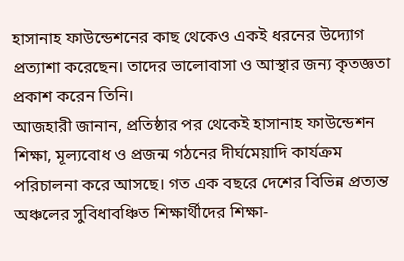হাসানাহ ফাউন্ডেশনের কাছ থেকেও একই ধরনের উদ্যোগ প্রত্যাশা করেছেন। তাদের ভালোবাসা ও আস্থার জন্য কৃতজ্ঞতা প্রকাশ করেন তিনি।
আজহারী জানান, প্রতিষ্ঠার পর থেকেই হাসানাহ ফাউন্ডেশন শিক্ষা, মূল্যবোধ ও প্রজন্ম গঠনের দীর্ঘমেয়াদি কার্যক্রম পরিচালনা করে আসছে। গত এক বছরে দেশের বিভিন্ন প্রত্যন্ত অঞ্চলের সুবিধাবঞ্চিত শিক্ষার্থীদের শিক্ষা-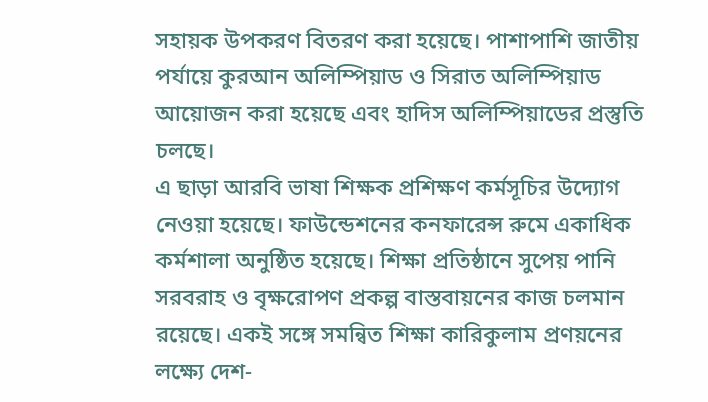সহায়ক উপকরণ বিতরণ করা হয়েছে। পাশাপাশি জাতীয় পর্যায়ে কুরআন অলিম্পিয়াড ও সিরাত অলিম্পিয়াড আয়োজন করা হয়েছে এবং হাদিস অলিম্পিয়াডের প্রস্তুতি চলছে।
এ ছাড়া আরবি ভাষা শিক্ষক প্রশিক্ষণ কর্মসূচির উদ্যোগ নেওয়া হয়েছে। ফাউন্ডেশনের কনফারেন্স রুমে একাধিক কর্মশালা অনুষ্ঠিত হয়েছে। শিক্ষা প্রতিষ্ঠানে সুপেয় পানি সরবরাহ ও বৃক্ষরোপণ প্রকল্প বাস্তবায়নের কাজ চলমান রয়েছে। একই সঙ্গে সমন্বিত শিক্ষা কারিকুলাম প্রণয়নের লক্ষ্যে দেশ-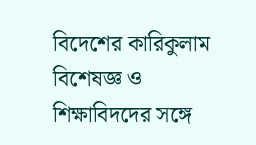বিদেশের কারিকুলাম বিশেষজ্ঞ ও শিক্ষাবিদদের সঙ্গে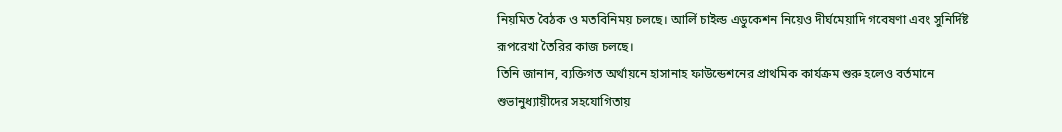নিয়মিত বৈঠক ও মতবিনিময় চলছে। আর্লি চাইল্ড এডুকেশন নিয়েও দীর্ঘমেয়াদি গবেষণা এবং সুনির্দিষ্ট রূপরেখা তৈরির কাজ চলছে।
তিনি জানান, ব্যক্তিগত অর্থায়নে হাসানাহ ফাউন্ডেশনের প্রাথমিক কার্যক্রম শুরু হলেও বর্তমানে শুভানুধ্যায়ীদের সহযোগিতায়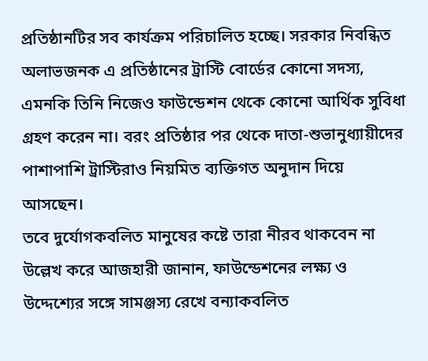প্রতিষ্ঠানটির সব কার্যক্রম পরিচালিত হচ্ছে। সরকার নিবন্ধিত অলাভজনক এ প্রতিষ্ঠানের ট্রাস্টি বোর্ডের কোনো সদস্য, এমনকি তিনি নিজেও ফাউন্ডেশন থেকে কোনো আর্থিক সুবিধা গ্রহণ করেন না। বরং প্রতিষ্ঠার পর থেকে দাতা-শুভানুধ্যায়ীদের পাশাপাশি ট্রাস্টিরাও নিয়মিত ব্যক্তিগত অনুদান দিয়ে আসছেন।
তবে দুর্যোগকবলিত মানুষের কষ্টে তারা নীরব থাকবেন না উল্লেখ করে আজহারী জানান, ফাউন্ডেশনের লক্ষ্য ও উদ্দেশ্যের সঙ্গে সামঞ্জস্য রেখে বন্যাকবলিত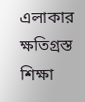এলাকার ক্ষতিগ্রস্ত শিক্ষা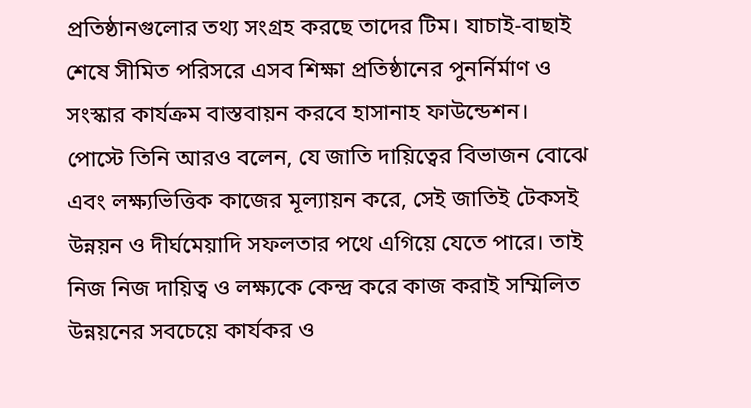প্রতিষ্ঠানগুলোর তথ্য সংগ্রহ করছে তাদের টিম। যাচাই-বাছাই শেষে সীমিত পরিসরে এসব শিক্ষা প্রতিষ্ঠানের পুনর্নির্মাণ ও সংস্কার কার্যক্রম বাস্তবায়ন করবে হাসানাহ ফাউন্ডেশন।
পোস্টে তিনি আরও বলেন, যে জাতি দায়িত্বের বিভাজন বোঝে এবং লক্ষ্যভিত্তিক কাজের মূল্যায়ন করে, সেই জাতিই টেকসই উন্নয়ন ও দীর্ঘমেয়াদি সফলতার পথে এগিয়ে যেতে পারে। তাই নিজ নিজ দায়িত্ব ও লক্ষ্যকে কেন্দ্র করে কাজ করাই সম্মিলিত উন্নয়নের সবচেয়ে কার্যকর ও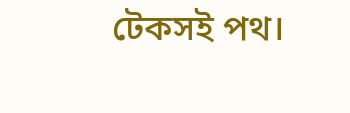টেকসই পথ।